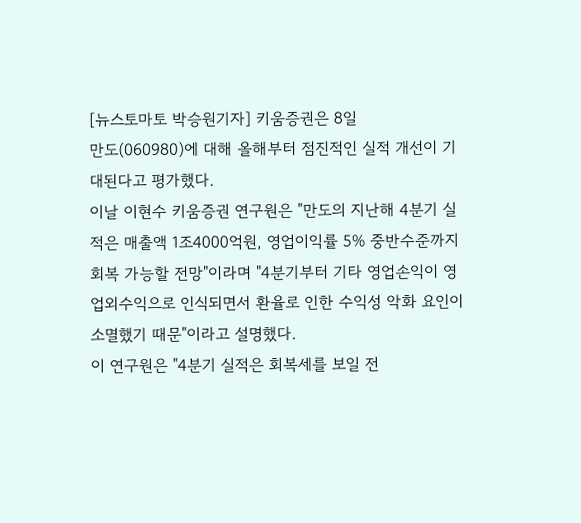[뉴스토마토 박승원기자] 키움증권은 8일
만도(060980)에 대해 올해부터 점진적인 실적 개선이 기대된다고 평가했다.
이날 이현수 키움증권 연구원은 "만도의 지난해 4분기 실적은 매출액 1조4000억원, 영업이익률 5% 중반수준까지 회복 가능할 전망"이라며 "4분기부터 기타 영업손익이 영업외수익으로 인식되면서 환율로 인한 수익성 악화 요인이 소멸했기 때문"이라고 설명했다.
이 연구원은 "4분기 실적은 회복세를 보일 전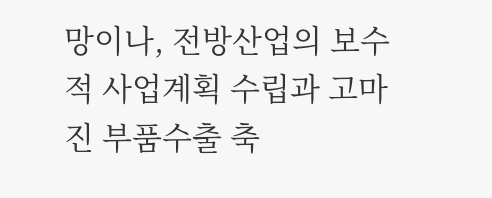망이나, 전방산업의 보수적 사업계획 수립과 고마진 부품수출 축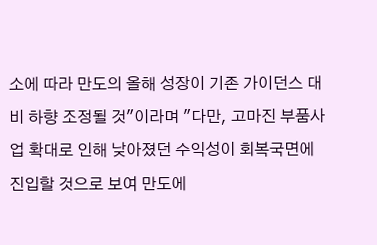소에 따라 만도의 올해 성장이 기존 가이던스 대비 하향 조정될 것"이라며 "다만, 고마진 부품사업 확대로 인해 낮아졌던 수익성이 회복국면에 진입할 것으로 보여 만도에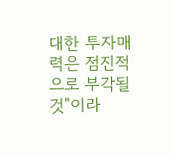대한 투자매력은 점진적으로 부각될 것"이라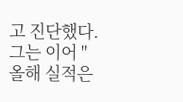고 진단했다.
그는 이어 "올해 실적은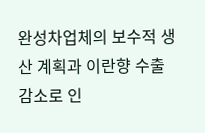완성차업체의 보수적 생산 계획과 이란향 수출 감소로 인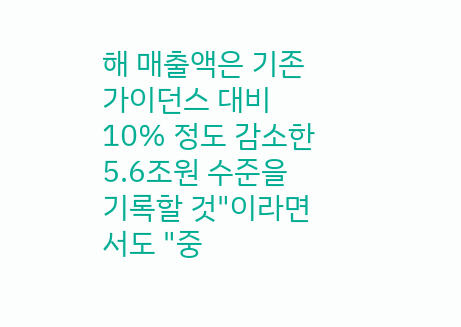해 매출액은 기존 가이던스 대비 10% 정도 감소한 5.6조원 수준을 기록할 것"이라면서도 "중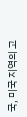국, 미국 지역의 고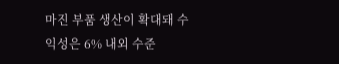마진 부품 생산이 확대돼 수익성은 6% 내외 수준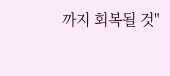까지 회복될 것"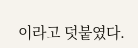이라고 덧붙였다.